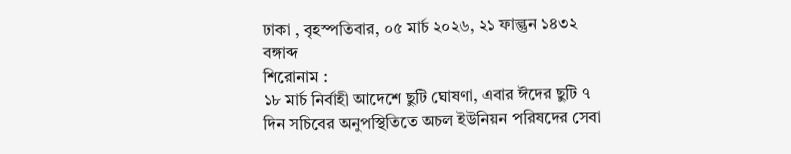ঢাকা , বৃহস্পতিবার, ০৫ মার্চ ২০২৬, ২১ ফাল্গুন ১৪৩২ বঙ্গাব্দ
শিরোনাম :
১৮ মার্চ নির্বাহী আদেশে ছুটি ঘোষণা, এবার ঈদের ছুটি ৭ দিন সচিবের অনুপস্থিতিতে অচল ইউনিয়ন পরিষদের সেবা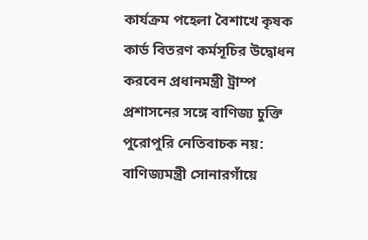কার্যক্রম পহেলা বৈশাখে কৃষক কার্ড বিতরণ কর্মসূচির উদ্বোধন করবেন প্রধানমন্ত্রী ট্রাম্প প্রশাসনের সঙ্গে বাণিজ্য চুক্তি পুরোপুরি নেতিবাচক নয়: বাণিজ্যমন্ত্রী সোনারগাঁয়ে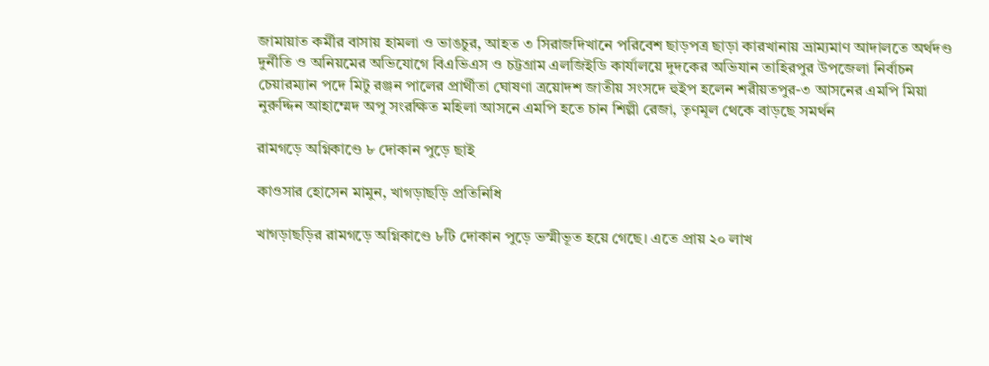জামায়াত কর্মীর বাসায় হামলা ও ভাঙচুর, আহত ৩ সিরাজদিখানে পরিবেশ ছাড়পত্র ছাড়া কারখানায় ভ্রাম্যমাণ আদালতে অর্থদণ্ড দুর্নীতি ও অনিয়মের অভিযোগে বিএভিএস ও চট্টগ্রাম এলজিইডি কার্যালয়ে দুদকের অভিযান তাহিরপুর উপজেলা নির্বাচন চেয়ারম্যান পদে মিটু রঞ্জন পালের প্রার্থীতা ঘোষণা ত্রয়োদশ জাতীয় সংসদে হুইপ হলেন শরীয়তপুর-৩ আসনের এমপি মিয়া নুরুদ্দিন আহাম্মেদ অপু সংরক্ষিত মহিলা আসনে এমপি হতে চান শিল্পী রেজা, তৃণমূল থেকে বাড়ছে সমর্থন

রামগড়ে অগ্নিকাণ্ডে ৮ দোকান পুড়ে ছাই

কাওসার হোসেন মামুন, খাগড়াছড়ি প্রতিনিধি

খাগড়াছড়ির রামগড়ে অগ্নিকাণ্ডে ৮টি দোকান পুড়ে ভস্মীভূত হয়ে গেছে। এতে প্রায় ২০ লাখ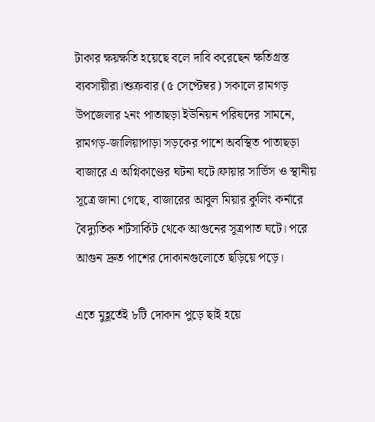টাকার ক্ষয়ক্ষতি হয়েছে বলে দাবি করেছেন ক্ষতিগ্রস্ত ব্যবসায়ীরা।শুক্রবার (৫ সেপ্টেম্বর) সকালে রামগড় উপজেলার ২নং পাতাছড়া ইউনিয়ন পরিষদের সামনে, রামগড়-জালিয়াপাড়া সড়কের পাশে অবস্থিত পাতাছড়া বাজারে এ অগ্নিকাণ্ডের ঘটনা ঘটে।ফায়ার সার্ভিস ও স্থানীয় সূত্রে জানা গেছে, বাজারের আবুল মিয়ার কুলিং কর্নারে বৈদ্যুতিক শর্টসার্কিট থেকে আগুনের সূত্রপাত ঘটে। পরে আগুন দ্রুত পাশের দোকানগুলোতে ছড়িয়ে পড়ে।

এতে মুহূর্তেই ৮টি দোকান পুড়ে ছাই হয়ে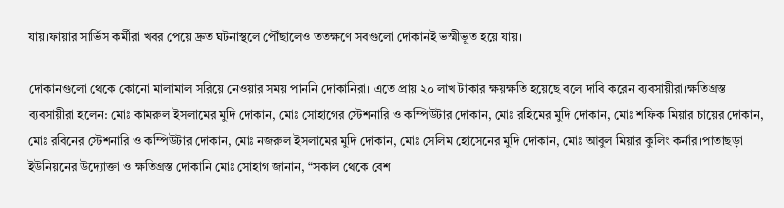যায়।ফায়ার সার্ভিস কর্মীরা খবর পেয়ে দ্রুত ঘটনাস্থলে পৌঁছালেও ততক্ষণে সবগুলো দোকানই ভস্মীভূত হয়ে যায়।

দোকানগুলো থেকে কোনো মালামাল সরিয়ে নেওয়ার সময় পাননি দোকানিরা। এতে প্রায় ২০ লাখ টাকার ক্ষয়ক্ষতি হয়েছে বলে দাবি করেন ব্যবসায়ীরা।ক্ষতিগ্রস্ত ব্যবসায়ীরা হলেন: মোঃ কামরুল ইসলামের মুদি দোকান, মোঃ সোহাগের স্টেশনারি ও কম্পিউটার দোকান, মোঃ রহিমের মুদি দোকান, মোঃ শফিক মিয়ার চায়ের দোকান, মোঃ রবিনের স্টেশনারি ও কম্পিউটার দোকান, মোঃ নজরুল ইসলামের মুদি দোকান, মোঃ সেলিম হোসেনের মুদি দোকান, মোঃ আবুল মিয়ার কুলিং কর্নার।পাতাছড়া ইউনিয়নের উদ্যোক্তা ও ক্ষতিগ্রস্ত দোকানি মোঃ সোহাগ জানান, “সকাল থেকে বেশ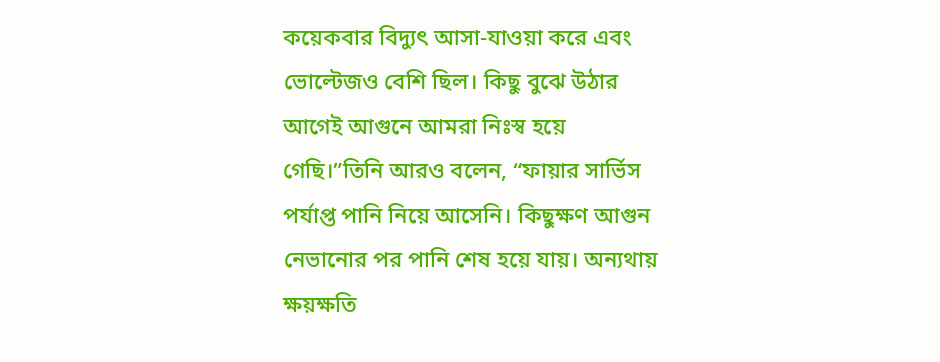কয়েকবার বিদ্যুৎ আসা-যাওয়া করে এবং ভোল্টেজও বেশি ছিল। কিছু বুঝে উঠার আগেই আগুনে আমরা নিঃস্ব হয়ে গেছি।”তিনি আরও বলেন, “ফায়ার সার্ভিস পর্যাপ্ত পানি নিয়ে আসেনি। কিছুক্ষণ আগুন নেভানোর পর পানি শেষ হয়ে যায়। অন্যথায় ক্ষয়ক্ষতি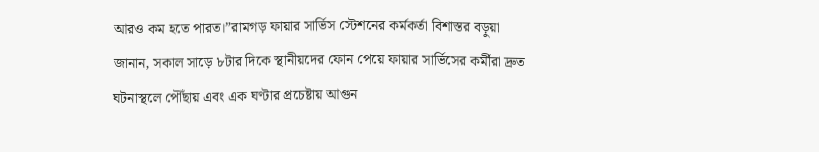আরও কম হতে পারত।”রামগড় ফায়ার সার্ভিস স্টেশনের কর্মকর্তা বিশাস্তর বড়ুয়া জানান, সকাল সাড়ে ৮টার দিকে স্থানীয়দের ফোন পেয়ে ফায়ার সার্ভিসের কর্মীরা দ্রুত ঘটনাস্থলে পৌঁছায় এবং এক ঘণ্টার প্রচেষ্টায় আগুন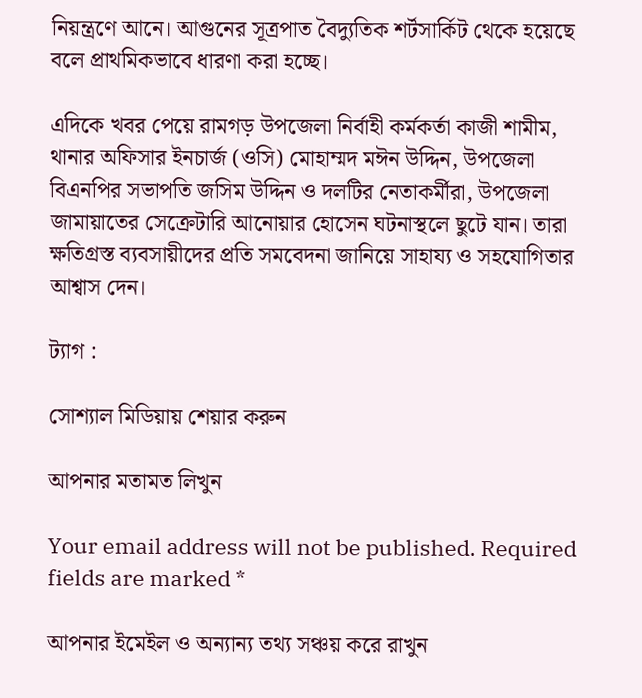নিয়ন্ত্রণে আনে। আগুনের সূত্রপাত বৈদ্যুতিক শর্টসার্কিট থেকে হয়েছে বলে প্রাথমিকভাবে ধারণা করা হচ্ছে।

এদিকে খবর পেয়ে রামগড় উপজেলা নির্বাহী কর্মকর্তা কাজী শামীম, থানার অফিসার ইনচার্জ (ওসি) মোহাম্মদ মঈন উদ্দিন, উপজেলা বিএনপির সভাপতি জসিম উদ্দিন ও দলটির নেতাকর্মীরা, উপজেলা জামায়াতের সেক্রেটারি আনোয়ার হোসেন ঘটনাস্থলে ছুটে যান। তারা ক্ষতিগ্রস্ত ব্যবসায়ীদের প্রতি সমবেদনা জানিয়ে সাহায্য ও সহযোগিতার আশ্বাস দেন।

ট্যাগ :

সোশ্যাল মিডিয়ায় শেয়ার করুন

আপনার মতামত লিখুন

Your email address will not be published. Required fields are marked *

আপনার ইমেইল ও অন্যান্য তথ্য সঞ্চয় করে রাখুন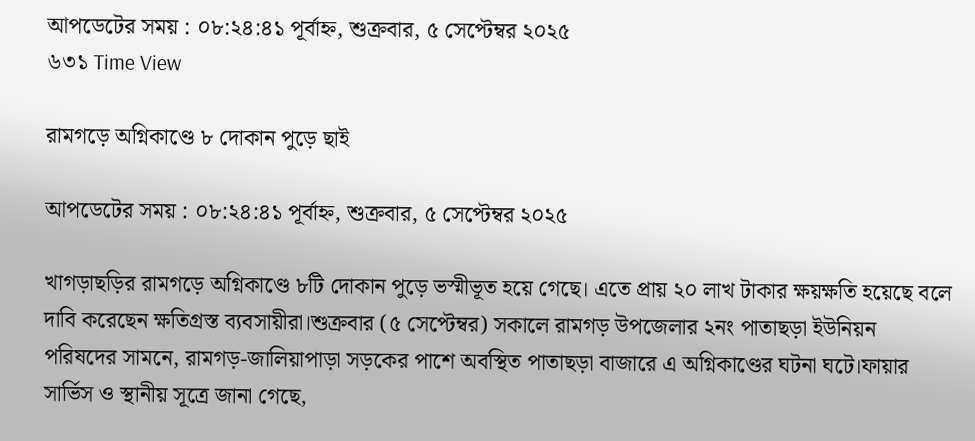আপডেটের সময় : ০৮:২৪:৪১ পূর্বাহ্ন, শুক্রবার, ৫ সেপ্টেম্বর ২০২৫
৬৩১ Time View

রামগড়ে অগ্নিকাণ্ডে ৮ দোকান পুড়ে ছাই

আপডেটের সময় : ০৮:২৪:৪১ পূর্বাহ্ন, শুক্রবার, ৫ সেপ্টেম্বর ২০২৫

খাগড়াছড়ির রামগড়ে অগ্নিকাণ্ডে ৮টি দোকান পুড়ে ভস্মীভূত হয়ে গেছে। এতে প্রায় ২০ লাখ টাকার ক্ষয়ক্ষতি হয়েছে বলে দাবি করেছেন ক্ষতিগ্রস্ত ব্যবসায়ীরা।শুক্রবার (৫ সেপ্টেম্বর) সকালে রামগড় উপজেলার ২নং পাতাছড়া ইউনিয়ন পরিষদের সামনে, রামগড়-জালিয়াপাড়া সড়কের পাশে অবস্থিত পাতাছড়া বাজারে এ অগ্নিকাণ্ডের ঘটনা ঘটে।ফায়ার সার্ভিস ও স্থানীয় সূত্রে জানা গেছে,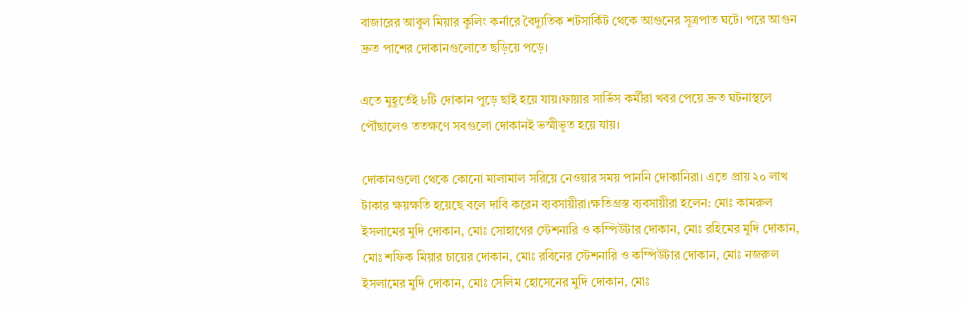বাজারের আবুল মিয়ার কুলিং কর্নারে বৈদ্যুতিক শর্টসার্কিট থেকে আগুনের সূত্রপাত ঘটে। পরে আগুন দ্রুত পাশের দোকানগুলোতে ছড়িয়ে পড়ে।

এতে মুহূর্তেই ৮টি দোকান পুড়ে ছাই হয়ে যায়।ফায়ার সার্ভিস কর্মীরা খবর পেয়ে দ্রুত ঘটনাস্থলে পৌঁছালেও ততক্ষণে সবগুলো দোকানই ভস্মীভূত হয়ে যায়।

দোকানগুলো থেকে কোনো মালামাল সরিয়ে নেওয়ার সময় পাননি দোকানিরা। এতে প্রায় ২০ লাখ টাকার ক্ষয়ক্ষতি হয়েছে বলে দাবি করেন ব্যবসায়ীরা।ক্ষতিগ্রস্ত ব্যবসায়ীরা হলেন: মোঃ কামরুল ইসলামের মুদি দোকান, মোঃ সোহাগের স্টেশনারি ও কম্পিউটার দোকান, মোঃ রহিমের মুদি দোকান, মোঃ শফিক মিয়ার চায়ের দোকান, মোঃ রবিনের স্টেশনারি ও কম্পিউটার দোকান, মোঃ নজরুল ইসলামের মুদি দোকান, মোঃ সেলিম হোসেনের মুদি দোকান, মোঃ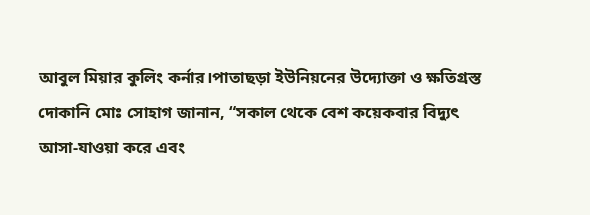আবুল মিয়ার কুলিং কর্নার।পাতাছড়া ইউনিয়নের উদ্যোক্তা ও ক্ষতিগ্রস্ত দোকানি মোঃ সোহাগ জানান, “সকাল থেকে বেশ কয়েকবার বিদ্যুৎ আসা-যাওয়া করে এবং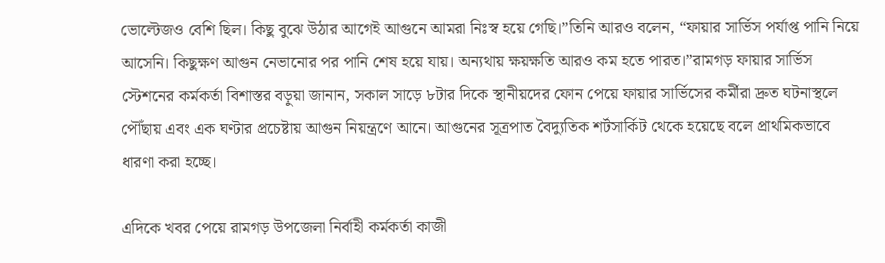ভোল্টেজও বেশি ছিল। কিছু বুঝে উঠার আগেই আগুনে আমরা নিঃস্ব হয়ে গেছি।”তিনি আরও বলেন, “ফায়ার সার্ভিস পর্যাপ্ত পানি নিয়ে আসেনি। কিছুক্ষণ আগুন নেভানোর পর পানি শেষ হয়ে যায়। অন্যথায় ক্ষয়ক্ষতি আরও কম হতে পারত।”রামগড় ফায়ার সার্ভিস স্টেশনের কর্মকর্তা বিশাস্তর বড়ুয়া জানান, সকাল সাড়ে ৮টার দিকে স্থানীয়দের ফোন পেয়ে ফায়ার সার্ভিসের কর্মীরা দ্রুত ঘটনাস্থলে পৌঁছায় এবং এক ঘণ্টার প্রচেষ্টায় আগুন নিয়ন্ত্রণে আনে। আগুনের সূত্রপাত বৈদ্যুতিক শর্টসার্কিট থেকে হয়েছে বলে প্রাথমিকভাবে ধারণা করা হচ্ছে।

এদিকে খবর পেয়ে রামগড় উপজেলা নির্বাহী কর্মকর্তা কাজী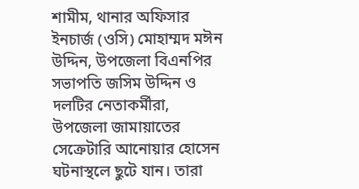শামীম, থানার অফিসার ইনচার্জ (ওসি) মোহাম্মদ মঈন উদ্দিন, উপজেলা বিএনপির সভাপতি জসিম উদ্দিন ও দলটির নেতাকর্মীরা, উপজেলা জামায়াতের সেক্রেটারি আনোয়ার হোসেন ঘটনাস্থলে ছুটে যান। তারা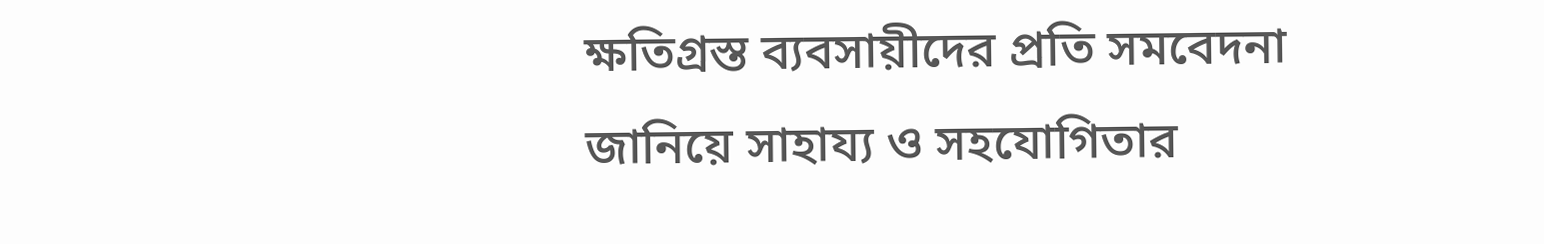ক্ষতিগ্রস্ত ব্যবসায়ীদের প্রতি সমবেদনা জানিয়ে সাহায্য ও সহযোগিতার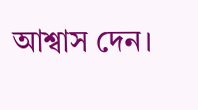আশ্বাস দেন।